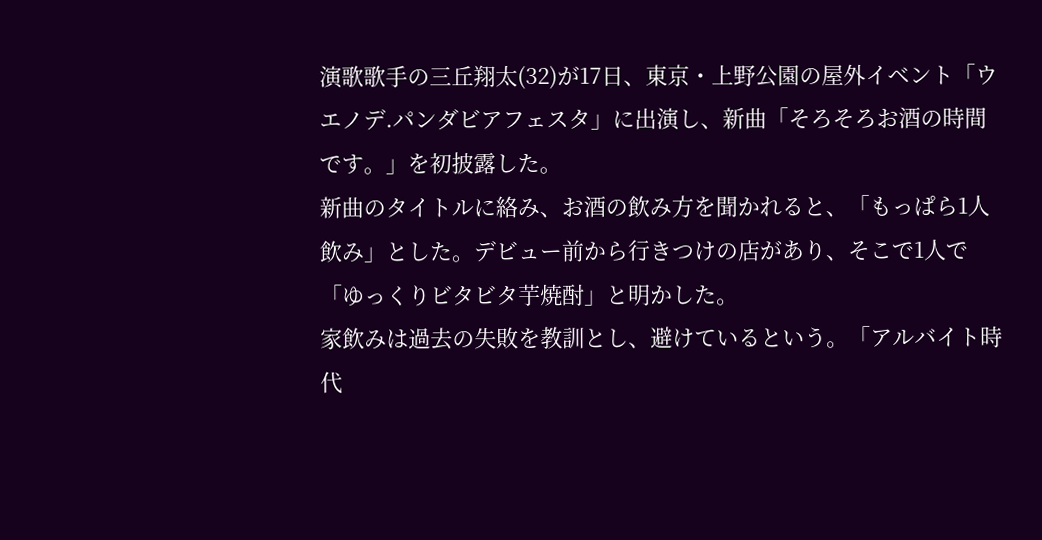演歌歌手の三丘翔太(32)が17日、東京・上野公園の屋外イベント「ウエノデ.パンダビアフェスタ」に出演し、新曲「そろそろお酒の時間です。」を初披露した。
新曲のタイトルに絡み、お酒の飲み方を聞かれると、「もっぱら1人飲み」とした。デビュー前から行きつけの店があり、そこで1人で「ゆっくりビタビタ芋焼酎」と明かした。
家飲みは過去の失敗を教訓とし、避けているという。「アルバイト時代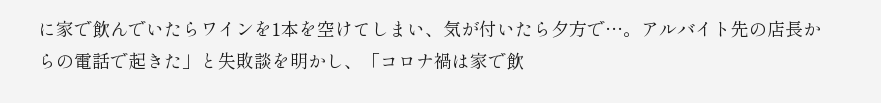に家で飲んでいたらワインを1本を空けてしまい、気が付いたら夕方で…。アルバイト先の店長からの電話で起きた」と失敗談を明かし、「コロナ禍は家で飲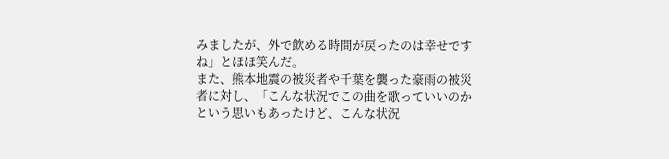みましたが、外で飲める時間が戻ったのは幸せですね」とほほ笑んだ。
また、熊本地震の被災者や千葉を襲った豪雨の被災者に対し、「こんな状況でこの曲を歌っていいのかという思いもあったけど、こんな状況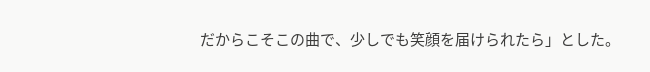だからこそこの曲で、少しでも笑顔を届けられたら」とした。